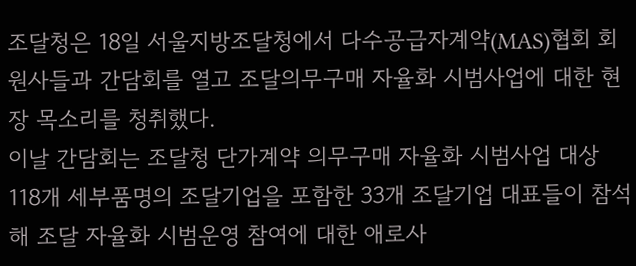조달청은 18일 서울지방조달청에서 다수공급자계약(MAS)협회 회원사들과 간담회를 열고 조달의무구매 자율화 시범사업에 대한 현장 목소리를 청취했다.
이날 간담회는 조달청 단가계약 의무구매 자율화 시범사업 대상 118개 세부품명의 조달기업을 포함한 33개 조달기업 대표들이 참석해 조달 자율화 시범운영 참여에 대한 애로사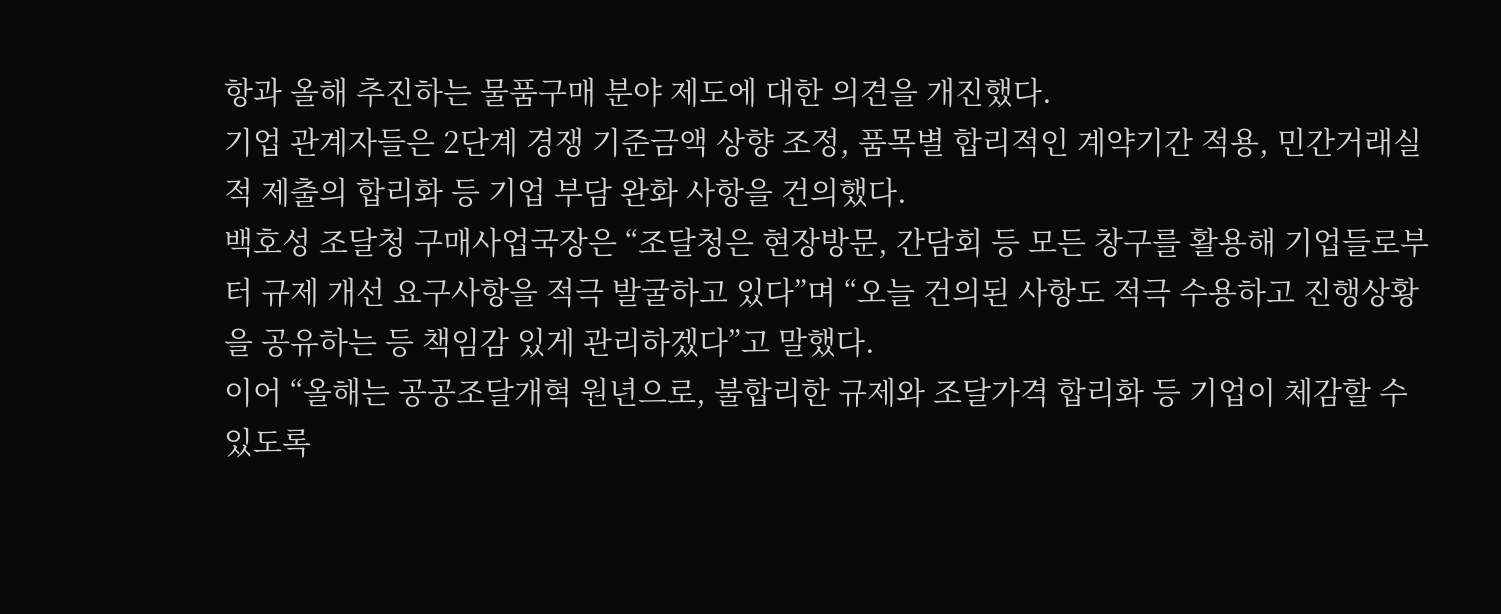항과 올해 추진하는 물품구매 분야 제도에 대한 의견을 개진했다.
기업 관계자들은 2단계 경쟁 기준금액 상향 조정, 품목별 합리적인 계약기간 적용, 민간거래실적 제출의 합리화 등 기업 부담 완화 사항을 건의했다.
백호성 조달청 구매사업국장은 “조달청은 현장방문, 간담회 등 모든 창구를 활용해 기업들로부터 규제 개선 요구사항을 적극 발굴하고 있다”며 “오늘 건의된 사항도 적극 수용하고 진행상황을 공유하는 등 책임감 있게 관리하겠다”고 말했다.
이어 “올해는 공공조달개혁 원년으로, 불합리한 규제와 조달가격 합리화 등 기업이 체감할 수 있도록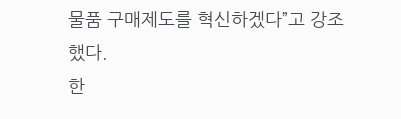물품 구매제도를 혁신하겠다”고 강조했다.
한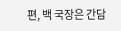편, 백 국장은 간담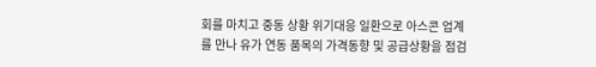회를 마치고 중동 상황 위기대응 일환으로 아스콘 업계를 만나 유가 연동 품목의 가격동향 및 공급상황을 점검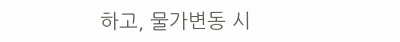하고, 물가변동 시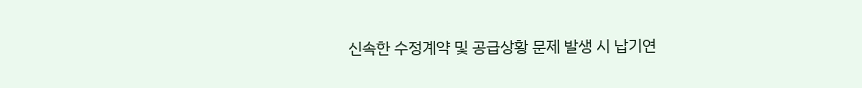신속한 수정계약 및 공급상황 문제 발생 시 납기연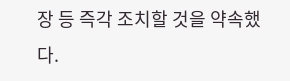장 등 즉각 조치할 것을 약속했다.